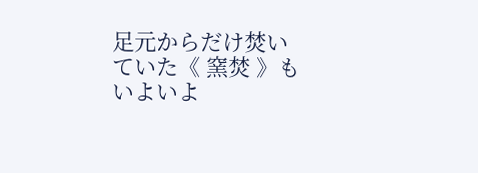足元からだけ焚いていた《 窯焚 》も
いよいよ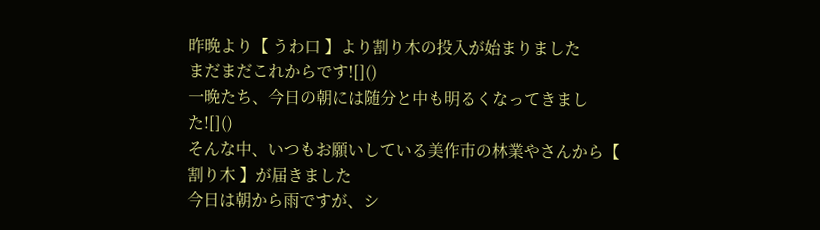昨晩より【 うわ口 】より割り木の投入が始まりました
まだまだこれからです![]()
一晩たち、今日の朝には随分と中も明るくなってきました![]()
そんな中、いつもお願いしている美作市の林業やさんから【 割り木 】が届きました
今日は朝から雨ですが、シ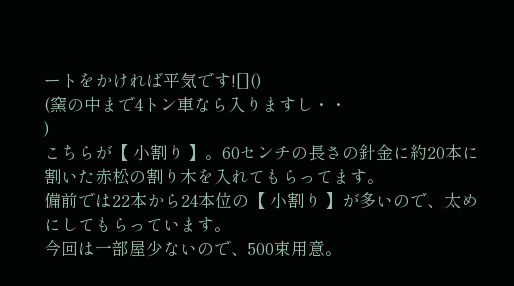ートをかければ平気です![]()
(窯の中まで4トン車なら入りますし・・
)
こちらが【 小割り 】。60センチの長さの針金に約20本に割いた赤松の割り木を入れてもらってます。
備前では22本から24本位の【 小割り 】が多いので、太めにしてもらっています。
今回は一部屋少ないので、500束用意。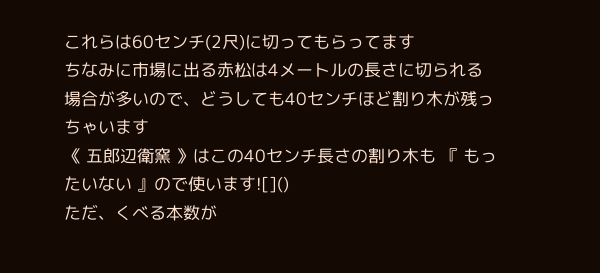これらは60センチ(2尺)に切ってもらってます
ちなみに市場に出る赤松は4メートルの長さに切られる場合が多いので、どうしても40センチほど割り木が残っちゃいます
《 五郎辺衛窯 》はこの40センチ長さの割り木も 『 もったいない 』ので使います![]()
ただ、くべる本数が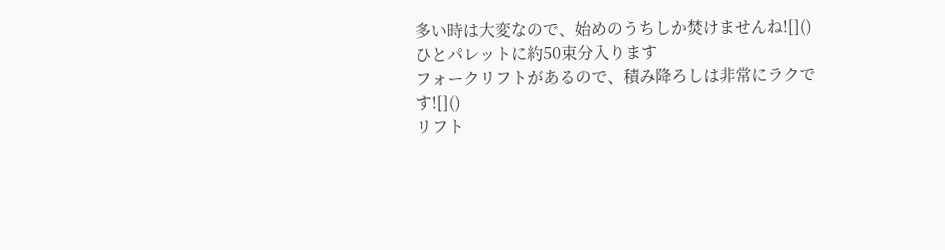多い時は大変なので、始めのうちしか焚けませんね![]()
ひとパレットに約50束分入ります
フォークリフトがあるので、積み降ろしは非常にラクです![]()
リフト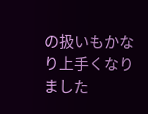の扱いもかなり上手くなりました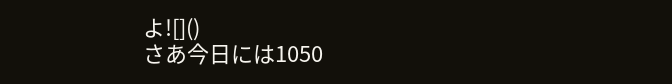よ![]()
さあ今日には1050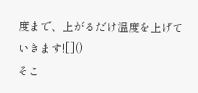度まで、上がるだけ温度を上げていきます![]()
そこ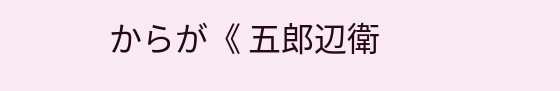からが《 五郎辺衛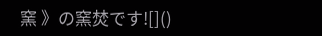窯 》の窯焚です![]()